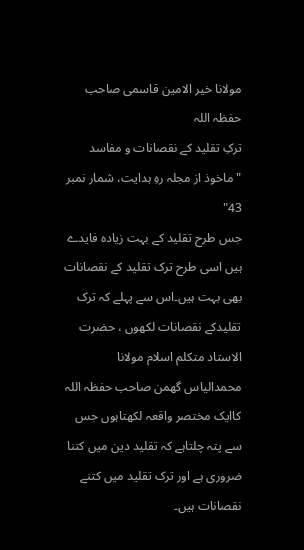مولانا خیر الامین قاسمی صاحب حفظہ اللہ
ترکِ تقلید کے نقصانات و مفاسد
"ماخوذ از مجلہ رہِ ہدایت، شمار نمبر 43"
جس طرح تقلید کے بہت زیادہ فایدے ہیں اسی طرح ترک تقلید کے نقصانات بھی بہت ہیں۔اس سے پہلے کہ ترک تقلیدکے نقصانات لکھوں ، حضرت الاستاد متکلم اسلام مولانا محمدالیاس گھمن صاحب حفظہ اللہ کاایک مختصر واقعہ لکھتاہوں جس سے پتہ چلتاہے کہ تقلید دین میں کتنا ضروری ہے اور ترک تقلید میں کتنے نقصانات ہیں۔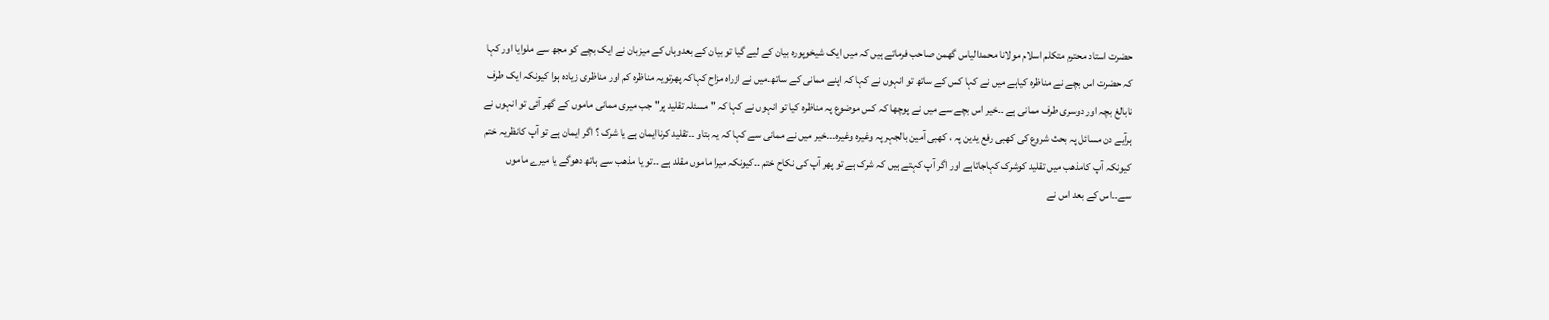حضرت استاد محترم متکلم اسلام مولانا محمدالیاس گھمن صاحب فرماتے ہیں کہ میں ایک شیخوپورہ بیان کے لیے گیا تو بیان کے بعدوہاں کے میزبان نے ایک بچے کو مجھ سے ملوایا اور کہا کہ حضرت اس بچے نے مناظرہ کیاہے میں نے کہا کس کے ساتھ تو انہوں نے کہا کہ اپنے ممانی کے ساتھ۔میں نے ازراہ مزاح کہاکہ پھرتویہ مناظرہ کم اور مناظری زیادہ ہوا کیونکہ ایک طرف نابالغ بچہ اور دوسری طرف ممانی ہے ۔۔خیر اس بچے سے میں نے پوچھا کہ کس موضوع پہ مناظرہ کیا تو انہوں نے کہا کہ " مسئلہ تقلید پر" جب میری ممانی ماموں کے گھر آئی تو انہوں نے ہرآیے دن مسائل پہ بحث شروع کی کھبی رفع یدین پہ ، کھبی آمین بالجہر پہ وغیرہ وغیرہ۔۔۔خیر میں نے ممانی سے کہا کہ یہ بتاو ۔۔تقلید کرناایمان ہے یا شرک ؟ اگر ایمان ہے تو آپ کانظریہ ختم کیونکہ آپ کامذھب میں تقلید کوشرک کہاجاتاہے اور اگر آپ کہتے ہیں کہ شرک ہے تو پھر آپ کی نکاح ختم ۔۔کیونکہ میرا ماموں مقلد ہے ۔۔تو یا مذھب سے ہاتھ دھوگے یا میرے ماموں سے۔۔اس کے بعد اس نے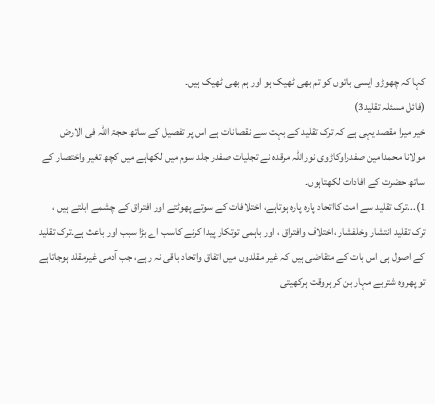کہا کہ چھوڑو ایسی باتوں کو تم بھی ٹھیک ہو اور ہم بھی ٹھیک ہیں۔
(فائل مسئلہ تقلید3)
خیر میرا مقصد یہی ہے کہ ترک تقلید کے بہت سے نقصانات ہے اس پر تفصیل کے ساتھ حجۃ اللہ فی الارض مولانا محمدامین صفدراوکاڑوی نوراللہ مرقدہ نے تجلیات صفدر جلد سوم میں لکھاہے میں کچھ تغیر واختصار کے ساتھ حضرت کے افادات لکھتاہوں۔
1)...ترک تقلید سے امت کااتحاد پارہ پارہ ہوتاہے، اختلافات کے سوتے پھوٹتے اور افتراق کے چشمے ابلتے ہیں ،
ترک تقلید انتشار وخلفشار ،اختلاف وافتراق ، اور باہمی توتکار پیدا کرنے کاسب اے بڑا سبب اور باعث ہے۔ترک تقلید کے اصول ہی اس بات کے متقاضی ہیں کہ غیر مقلدوں میں اتفاق واتحاد باقی نہ رہے، جب آدمی غیرمقلد ہوجاتاہے تو پھروہ شتربے مہار بن کر ہروقت ہرکھیتی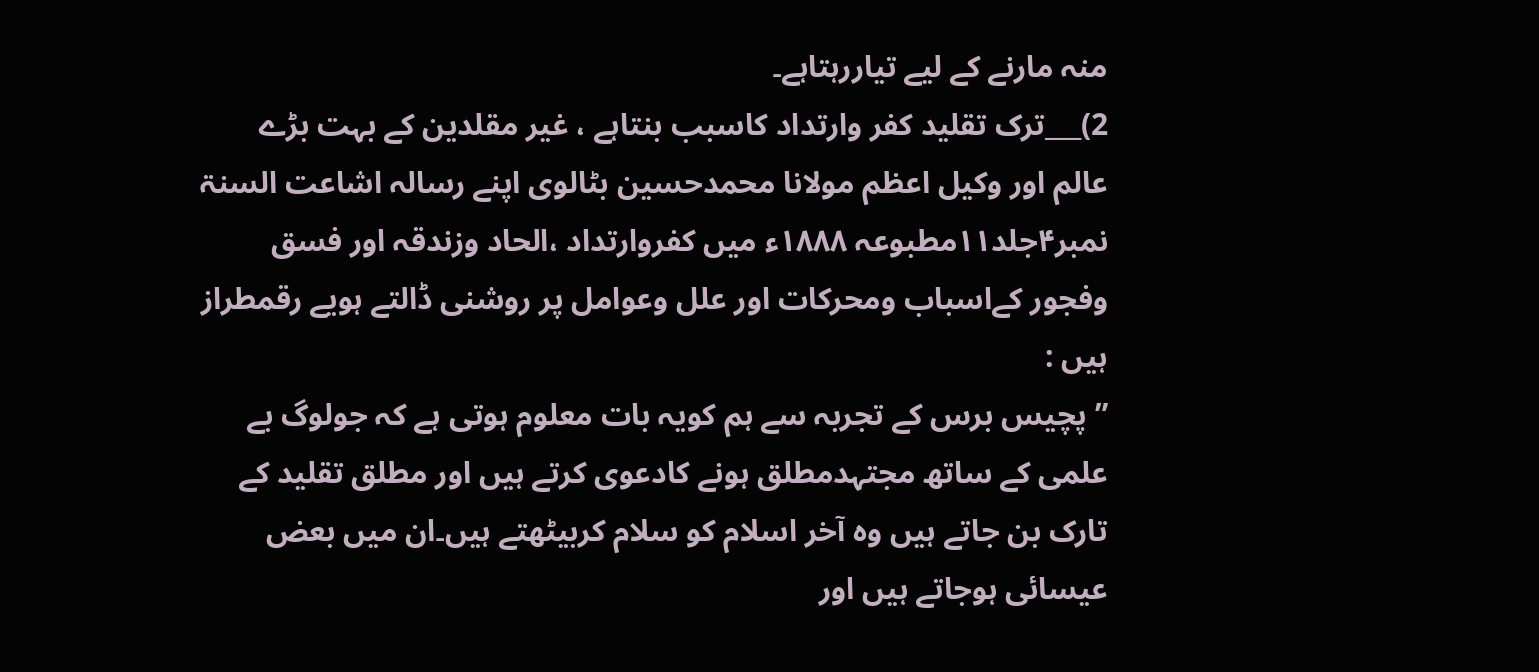منہ مارنے کے لیے تیاررہتاہے۔
2)___ترک تقلید کفر وارتداد کاسبب بنتاہے ، غیر مقلدین کے بہت بڑے عالم اور وکیل اعظم مولانا محمدحسین بٹالوی اپنے رسالہ اشاعت السنۃ نمبر۴جلد۱۱مطبوعہ ۱۸۸۸ء میں کفروارتداد ،الحاد وزندقہ اور فسق وفجور کےاسباب ومحرکات اور علل وعوامل پر روشنی ڈالتے ہویے رقمطراز ہیں :
” پچیس برس کے تجربہ سے ہم کویہ بات معلوم ہوتی ہے کہ جولوگ بے علمی کے ساتھ مجتہدمطلق ہونے کادعوی کرتے ہیں اور مطلق تقلید کے تارک بن جاتے ہیں وہ آخر اسلام کو سلام کربیٹھتے ہیں۔ان میں بعض عیسائی ہوجاتے ہیں اور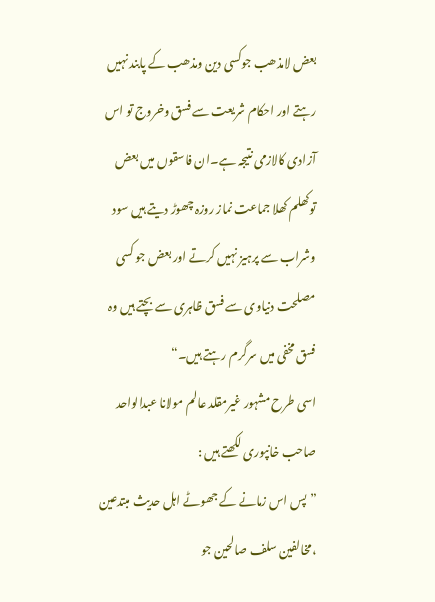بعض لامذھب جوکسی دین ومذھب کے پابند نہیں رہتے اور احکام شریعت سے فسق وخروج تو اس آزادی کالازمی نتیجہ ہے۔ان فاسقوں میں بعض توکھلم کھلا جماعت نماز روزہ چھوڑ دیتے ہیں سود وشراب سے پرہیز نہیں کرتے اور بعض جو کسی مصلحت دنیاوی سے فسق ظاہری سے بچتے ہیں وہ فسق مخفی میں سرگرم رہتے ہیں۔“
اسی طرح مشہور غیرمقلد عالم مولانا عبدالواحد صاحب خانپوری لکھتے ہیں :
”پس اس زمانے کے جھوٹے اہل حدیث مبتدعین ،مخالفین سلف صالحین جو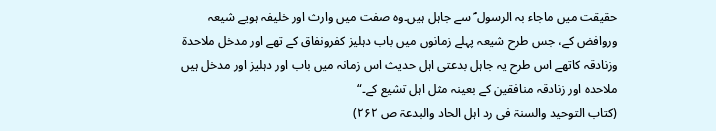حقیقت میں ماجاء بہ الرسول ؐ سے جاہل ہیں۔وہ صفت میں وارث اور خلیفہ ہویے شیعہ وروافض کے، جس طرح شیعہ پہلے زمانوں میں باب دہلیز کفرونفاق کے تھے اور مدخل ملاحدة وزنادقہ کاتھے اس طرح یہ جاہل بدعتی اہل حدیث اس زمانہ میں باب اور دہلیز اور مدخل ہیں ملاحدہ اور زنادقہ منافقین کے بعینہ مثل اہل تشیع کے۔“
(کتاب التوحید والسنۃ فی رد اہل الحاد والبدعۃ ص ۲۶۲)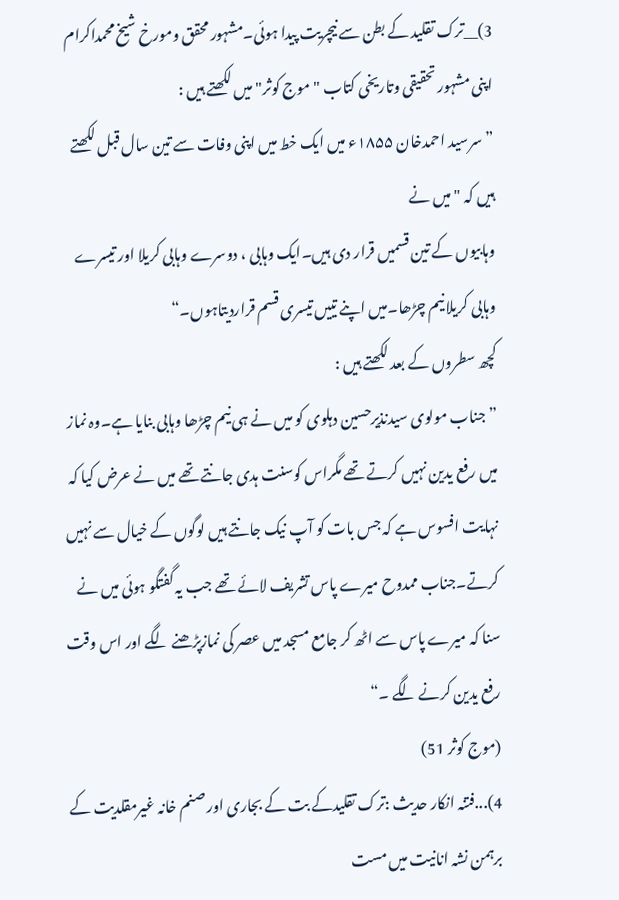3)__ترک تقلید کے بطن سے نیچریت پیدا ہوئی۔مشہور محقق ومورخ شیخ محمداکرام اپنی مشہور تحقیقی وتاریخی کتاب "موج کوثر" میں لکھتے ہیں :
” سرسید احمدخان ۱۸۵۵ء میں ایک خط میں اپنی وفات سے تین سال قبل لکھتے ہیں کہ " میں نے
وہابیوں کے تین قسمیں قرار دی ہیں۔ایک وہابی ، دوسرے وہابی کریلا اور تیسرے وہابی کریلا نیم چڑھا۔میں اپنے تییں تیسری قسم قراردیتاہوں۔“
کچھ سطروں کے بعد لکھتے ہیں :
” جناب مولوی سیدنذیرحسین دہلوی کو میں نے ہی نیم چڑھا وہابی بنایا ہے۔وہ نماز میں رفع یدین نہیں کرتے تھے مگراس کوسنت ہدی جانتے تھے میں نے عرض کیا کہ نہایت افسوس ہے کہ جس بات کو آپ نیک جانتے ہیں لوگوں کے خیال سے نہیں کرتے۔جناب ممدوح میرے پاس تشریف لائے تھے جب یہ گفتگو ہوئی میں نے سنا کہ میرے پاس سے اٹھ کر جامع مسجد میں عصر کی نمازپڑھنے لگے اور اس وقت رفع یدین کرنے لگے ۔“
(موج کوثر 51)
4)...فتنہ انکار حدیث :ترک تقلیدکے بت کے بجاری اور صنم خانہ غیرمقلدیت کے برہمن نشہ انانیت میں مست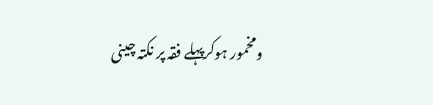ومخمور ہوکرپہلے فقہ پر نکتہ چینی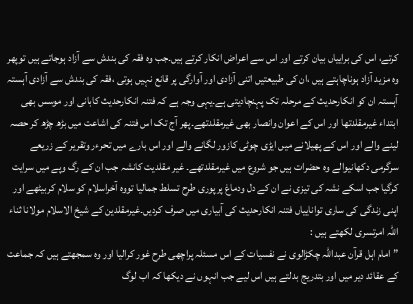کرتے، اس کی براییاں بیان کرتے اور اس سے اعراض انکار کرتے ہیں۔جب وہ فقہ کی بندش سے آزاد ہوجاتے ہیں توپھر وہ مزید آزاد ہوناچاہتے ہیں ،ان کی طبیعتیں اتنی آزادی اور آوارگی پر قانع نہیں ہوتی ،فقہ کی بندش سے آزادی آہستہ آہستہ ان کو انکارحدیث کے مرحلہ تک پہنچادیتی ہے۔یہی وجہ ہے کہ فتنہ انکارحدیث کابانی اور موسس بھی ابتداء غیرمقلدتھا اور اس کے اعوان وانصار بھی غیرمقلدتھے۔پھر آج تک اس فتنہ کی اشاعت میں بڑھ چڑھ کر حصہ لینے والے اور اس کے پھیلانے میں ایڑی چوٹی کازور لگانے والے اور اس بارے میں تحرءر وتقریر کے زریعے سرگرمی دکھانیوالے وہ حضرات ہیں جو شروع میں غیرمقلدتھے۔ غیر مقلدیت کانشہ جب ان کے رگ وپے میں سرایت کرگیا جب اسکے نشہ کی تیزی نے ان کے دل ودماغ پرپوری طرح تسلط جمالیا تووہ آخراسلام کو سلام کربیٹھے اور اپنی زندگی کی ساری تواناییاں فتنہ انکارحدیث کی آبیاری میں صرف کردیں۔غیرمقلدین کے شیخ الاسلام مولانا ثناء اللہ امرتسری لکھتے ہیں :
” امام اہل قرآن عبداللہ چکڑالوی نے نفسیات کے اس مسئلہ پراچھی طرح غور کرالیا اور وہ سمجھتے ہیں کہ جماعت کے عقائد دیر میں اور بتدریج بدلتے ہیں اس لیے جب انہوں نے دیکھا کہ اب لوگ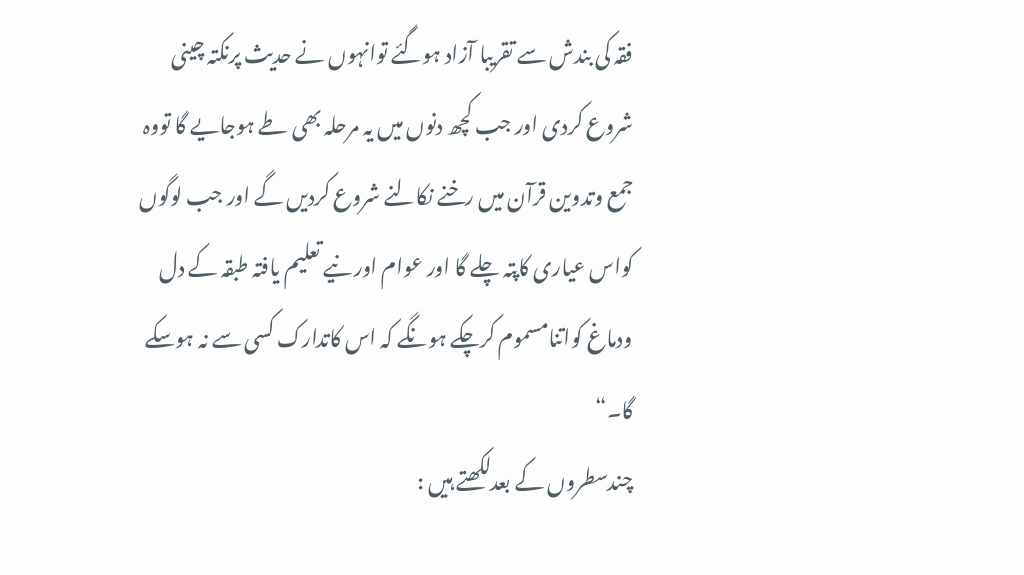فقہ کی بندش سے تقریبا آزاد ہوگئے توانہوں نے حدیث پرنکتہ چینی شروع کردی اور جب کچھ دنوں میں یہ مرحلہ بھی طے ہوجایے گا تووہ جمع وتدوین قرآن میں رخنے نکالنے شروع کردیں گے اور جب لوگوں کواس عیاری کاپتہ چلے گا اور عوام اور نیے تعلیم یافتہ طبقہ کے دل ودماغ کواتنامسموم کرچکے ہونگے کہ اس کاتدارک کسی سے نہ ہوسکے گا۔“
چندسطروں کے بعدلکھتے ہیں :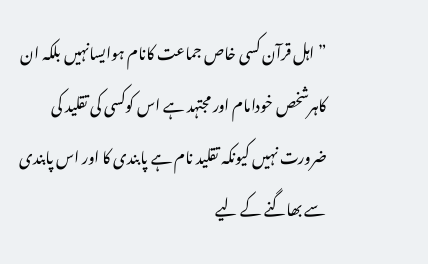” اہل قرآن کسی خاص جماعت کانام ہوایسانہیں بلکہ ان کاہرشخص خودامام اور مجتہد ہے اس کوکسی کی تقلید کی ضرورت نہیں کیونکہ تقلید نام ہے پابندی کا اور اس پابندی سے بھاگنے کے لیے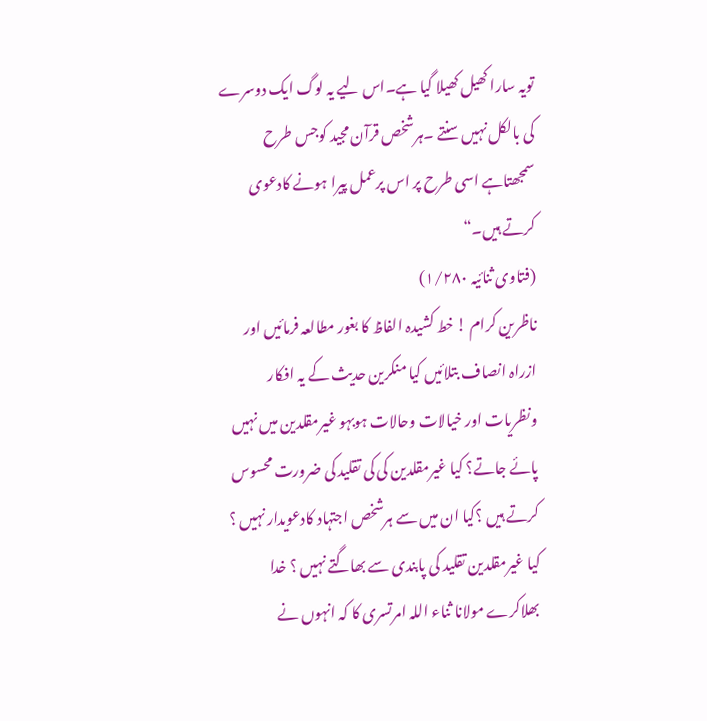تویہ سارا کھیل کھیلا گیا ہے۔اس لیے یہ لوگ ایک دوسرے کی بالکل نہیں سنتے ۔ہرشخص قرآن مجید کوجس طرح سمجھتاہے اسی طرح پر اس پرعمل پیرا ہونے کادعوی کرتے ہیں۔“
(فتاوی ثنائیہ ۱/۲۸۰)
ناظرین کرام ! خط کشیدہ الفاظ کا بغور مطالعہ فرمائیں اور ازراہ انصاف بتلائیں کیا منکرین حدیث کے یہ افکار ونظریات اور خیالات وحالات ہوبہو غیرمقلدین میں نہیں پائے جاتے؟ کیا غیرمقلدین کی کی تقلید کی ضرورت محسوس کرتے ہیں ؟کیا ان میں سے ہرشخص اجتہاد کادعویدار نہیں ؟ کیا غیرمقلدین تقلید کی پابندی سے بھاگتے نہیں ؟ خدا بھلاکرے مولانا ثناء اللہ امرتسری کا کہ انہوں نے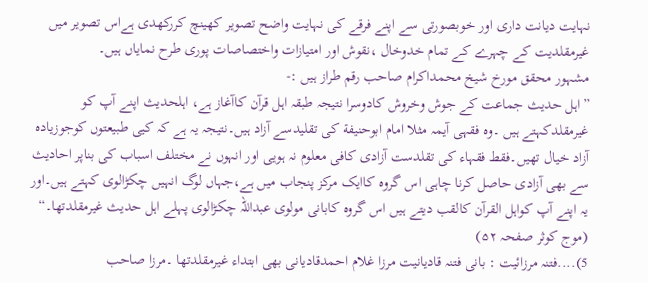نہایت دیانت داری اور خوبصورتی سے اپنے فرقے کی نہایت واضح تصویر کھینچ کررکھدی ہےاس تصویر میں غیرمقلدیت کے چہرے کے تمام خدوخال ،نقوش اور امتیازات واختصاصات پوری طرح نمایاں ہیں۔
مشہور محقق مورخ شیخ محمداکرام صاحب رقم طراز ہیں :-
”اہل حدیث جماعت کے جوش وخروش کادوسرا نتیجہ طبقہ اہل قرآن کاآغاز ہے، اہلحدیث اپنے آپ کو غیرمقلدکہتے ہیں ۔وہ فقہی آیمہ مثلا امام ابوحنیفة کی تقلیدسے آزاد ہیں۔نتیجہ یہ ہے کہ کیی طبیعتوں کوجوزیادہ آزاد خیال تھیں۔فقط فقہاء کی تقلدست آزادی کافی معلوم نہ ہویی اور انہوں نے مختلف اسباب کی بناپر احادیث سے بھی آزادی حاصل کرنا چاہی اس گروہ کاایک مرکز پنجاب میں ہے،جہاں لوگ انہیں چکڑالوی کہتے ہیں۔اور یہ اپنے آپ کواہل القرآن کالقب دیتے ہیں اس گروہ کابانی مولوی عبداللہ چکڑالوی پہلے اہل حدیث غیرمقلدتھا۔“
(موج کوثر صفحہ ۵۲)
5)....فتنہ مرزائیت : بانی فتنہ قادیانیت مرزا غلام احمدقادیانی بھی ابتداء غیرمقلدتھا ۔مرزا صاحب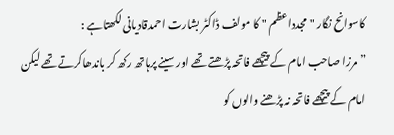کاسوانح نگار "مجدداعظم " کا مولف ڈاکٹر بشارت احمدقادیانی لکھتاہے :
” مرزا صاحب امام کے پیچھے فاتحہ پڑھتے تھے اور سینے پرہاتھ رکھ کر باندھاکرتے تھے لیکن امام کے پیچھے فاتحہ نہ پڑھنے والوں کو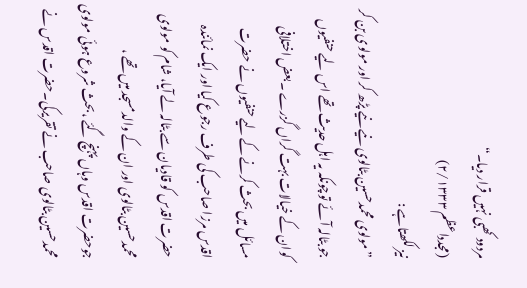مردود کھبی نہیں قرار دیا۔“
(مجدداعظم ۲/۱۳۳۳)
نیز لکھتاہے :
” مولوی محمدحسین بٹالوی نیے نیے پڑھ کر اور مولوی بن کر جو بٹالہ آئے توچونکہ یہ اہل حدیث تھے اس لیے حنفیوں کوان کے خیالات بہت گراں گزرے ۔بعض اختلافی مسائل میں بحث کرنے کے لیے حنفیوں نے حضرت اقدس مرزا صاحب کی طرف رجوع کیا اور ایک نمائندہ حضرت اقدس کو قادیان سے بٹالہ لے آیا، شام کو مولوی محمدحسین بٹالوی اور ان کے والدمسجد میں تھے ، جوحضرت اقدس وہاں پہنچ گئے ، بحث شروع ہوئی مولوی محمدحسین بٹالوی صاحب نے تقریرکی۔حضرت اقدس نے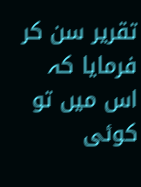تقریر سن کر فرمایا کہ اس میں تو کوئی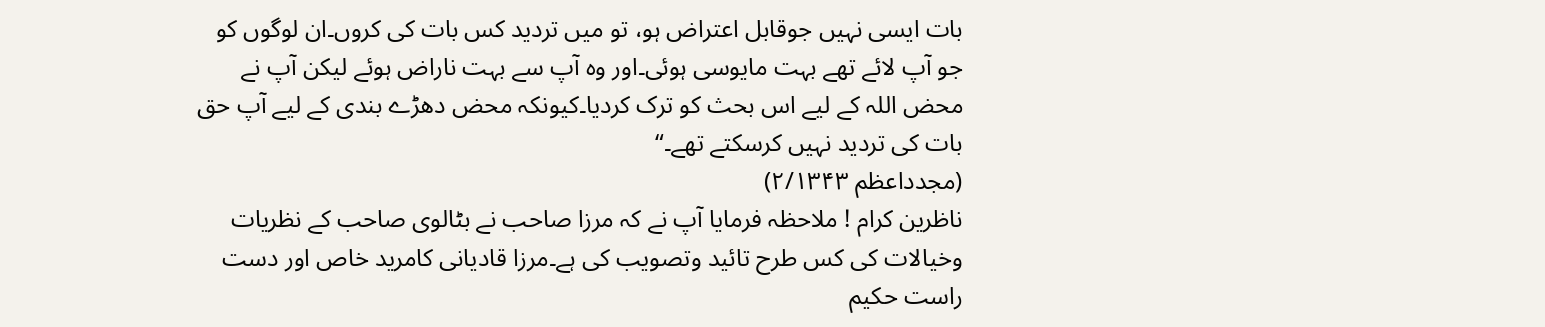بات ایسی نہیں جوقابل اعتراض ہو، تو میں تردید کس بات کی کروں۔ان لوگوں کو جو آپ لائے تھے بہت مایوسی ہوئی۔اور وہ آپ سے بہت ناراض ہوئے لیکن آپ نے محض اللہ کے لیے اس بحث کو ترک کردیا۔کیونکہ محض دھڑے بندی کے لیے آپ حق بات کی تردید نہیں کرسکتے تھے۔“
(مجدداعظم ۲/۱۳۴۳)
ناظرین کرام ! ملاحظہ فرمایا آپ نے کہ مرزا صاحب نے بٹالوی صاحب کے نظریات وخیالات کی کس طرح تائید وتصویب کی ہے۔مرزا قادیانی کامرید خاص اور دست راست حکیم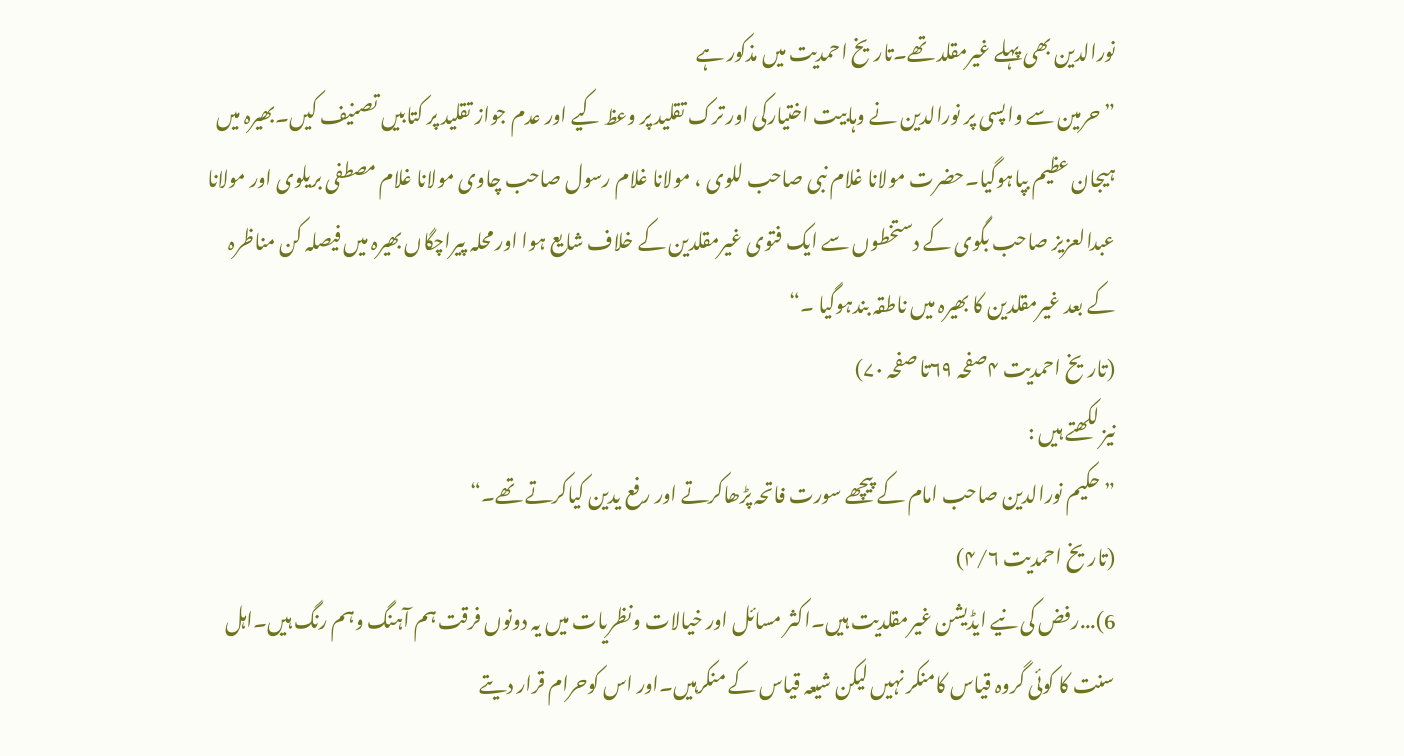نورالدین بھی پہلے غیرمقلد تھے۔تاریخ احمدیت میں مذکور ہے
” حرمین سے واپسی پر نورالدین نے وہابیت اختیارکی اور ترک تقلید پر وعظ کیے اور عدم جواز تقلید پر کتابیں تصنیف کیں۔بھیرہ میں ہیجان عظیم بپاہوگیا۔حضرت مولانا غلام نبی صاحب للوی ، مولانا غلام رسول صاحب چاوی مولانا غلام مصطفی بریلوی اور مولانا عبدالعزیز صاحب بگوی کے دستخطوں سے ایک فتوی غیرمقلدین کے خلاف شایع ہوا اور محلہ پیراچگاں بھیرہ میں فیصلہ کن مناظرہ کے بعد غیرمقلدین کا بھیرہ میں ناطقہ بندہوگیا ۔“
(تاریخ احمدیت ۴صفحہ ۶۹تا صفحہ ۷۰)
نیز لکھتے ہیں :
”حکیم نورالدین صاحب امام کے پیچھے سورت فاتحہ پڑھاکرتے اور رفع یدین کیاکرتے تھے۔“
(تاریخ احمدیت ۴/۶)
6)...رفض کی نیے ایڈیشن غیرمقلدیت ہیں۔اکثر مسائل اور خیالات ونظریات میں یہ دونوں فرقت ہم آہنگ وہم رنگ ہیں۔اہل سنت کا کوئی گروہ قیاس کامنکر نہیں لیکن شیعہ قیاس کے منکرہیں۔اور اس کوحرام قرار دیتے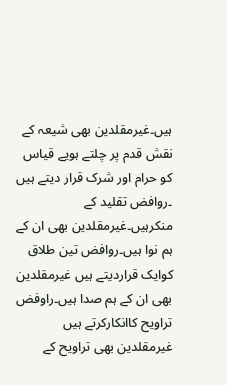ہیں۔غیرمقلدین بھی شیعہ کے نقش قدم پر چلتے ہویے قیاس کو حرام اور شرک قرار دیتے ہیں ۔روافض تقلید کے منکرہیں۔غیرمقلدین بھی ان کے ہم نوا ہیں۔روافض تین طلاق کوایک قراردیتے ہیں غیرمقلدین بھی ان کے ہم صدا ہیں۔راوفض تراویح کاانکارکرتے ہیں غیرمقلدین بھی تراویح کے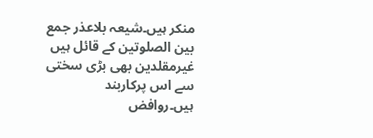منکر ہیں۔شیعہ بلاعذر جمع بین الصلوتین کے قائل ہیں غیرمقلدین بھی بڑی سختی سے اس پرکاربند ہیں۔روافض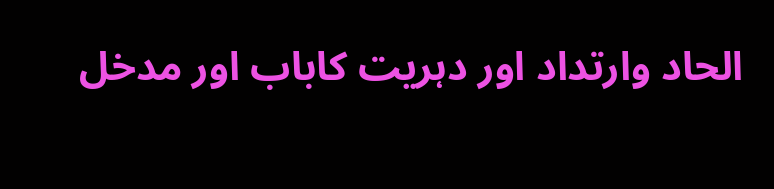الحاد وارتداد اور دہریت کاباب اور مدخل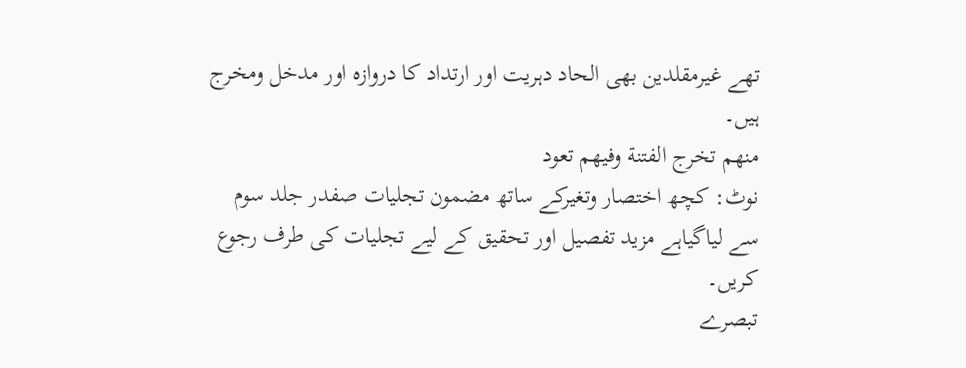تھے غیرمقلدین بھی الحاد دہریت اور ارتداد کا دروازہ اور مدخل ومخرج ہیں۔
منهم تخرج الفتنة وفیهم تعود
نوٹ: کچھ اختصار وتغیرکے ساتھ مضمون تجلیات صفدر جلد سوم سے لیاگیاہے مزید تفصیل اور تحقیق کے لیے تجلیات کی طرف رجوع کریں۔
تبصرے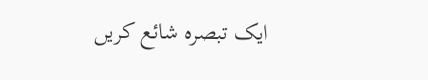ایک تبصرہ شائع کریں